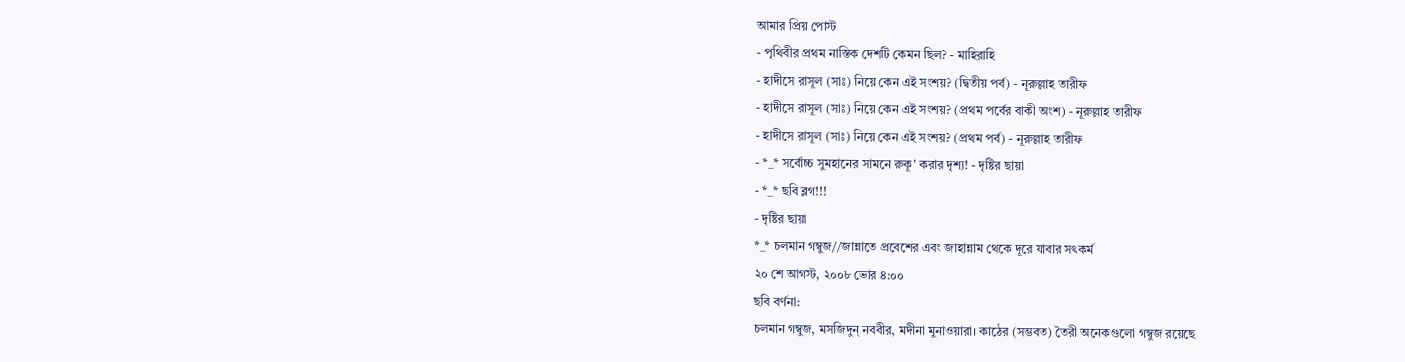আমার প্রিয় পোস্ট
- পৃথিবীর প্রথম নাস্তিক দেশটি কেমন ছিল? - মাহিরাহি
- হাদীসে রাসূল (সাঃ) নিয়ে কেন এই সংশয়? (দ্বিতীয় পর্ব) - নূরুল্লাহ তারীফ
- হাদীসে রাসূল (সাঃ) নিয়ে কেন এই সংশয়? (প্রথম পর্বের বাকী অংশ) - নূরুল্লাহ তারীফ
- হাদীসে রাসূল (সাঃ) নিয়ে কেন এই সংশয়? (প্রথম পর্ব) - নূরুল্লাহ তারীফ
- *_* সর্বোচ্চ সুমহানের সামনে রুকূ' করার দৃশ্য! - দৃষ্টির ছায়া
- *_* ছবি ব্লগ!!!
- দৃষ্টির ছায়া
*_* চলমান গম্বুজ//জান্নাতে প্রবেশের এবং জাহান্নাম থেকে দূরে যাবার সৎকর্ম
২০ শে আগস্ট, ২০০৮ ভোর ৪:০০
ছবি বর্ণনা:
চলমান গম্বুজ, মসজিদুন্ নববীর, মদীনা মুনাওয়ারা। কাঠের (সম্ভবত) তৈরী অনেকগুলো গম্বুজ রয়েছে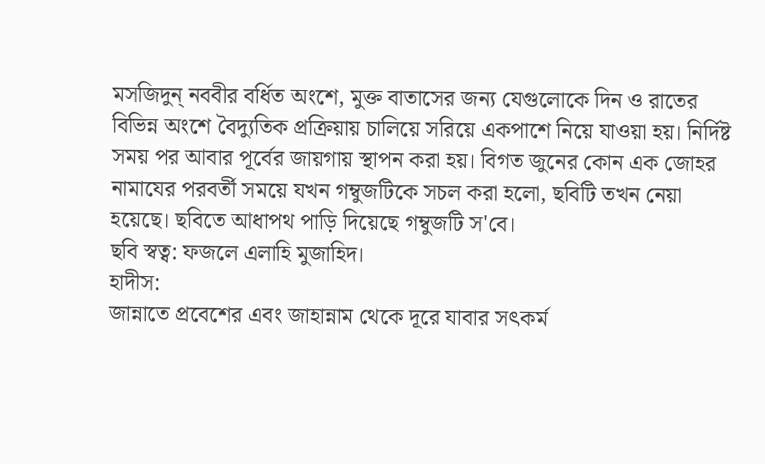মসজিদুন্ নববীর বর্ধিত অংশে, মুক্ত বাতাসের জন্য যেগুলোকে দিন ও রাতের বিভিন্ন অংশে বৈদ্যুতিক প্রক্রিয়ায় চালিয়ে সরিয়ে একপাশে নিয়ে যাওয়া হয়। নির্দিষ্ট সময় পর আবার পূর্বের জায়গায় স্থাপন করা হয়। বিগত জুনের কোন এক জোহর নামাযের পরবর্তী সময়ে যখন গম্বুজটিকে সচল করা হলো, ছবিটি তখন নেয়া হয়েছে। ছবিতে আধাপথ পাড়ি দিয়েছে গম্বুজটি স'বে।
ছবি স্বত্ব: ফজলে এলাহি মুজাহিদ।
হাদীস:
জান্নাতে প্রবেশের এবং জাহান্নাম থেকে দূরে যাবার সৎকর্ম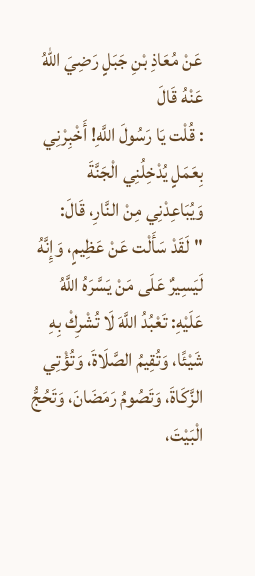عَنْ مُعَاذِ بْنِ جَبَلٍ رَضِيَ اللهُ عَنْهُ قَالَ
: قُلْت يَا رَسُولَ اللَّهِ! أَخْبِرْنِي بِعَمَلٍ يُدْخِلُنِي الْجَنَّةَ وَيُبَاعِدْنِي مِنْ النَّارِ، قَالَ: "لَقَدْ سَأَلْت عَنْ عَظِيمٍ، وَإِنَّهُ لَيَسِيرٌ عَلَى مَنْ يَسَّرَهُ اللَّهُ عَلَيْهِ: تَعْبُدُ اللَّهَ لَا تُشْرِكْ بِهِ شَيْئًا، وَتُقِيمُ الصَّلَاةَ، وَتُؤْتِي الزَّكَاةَ، وَتَصُومُ رَمَضَانَ، وَتَحُجُّ الْبَيْتَ،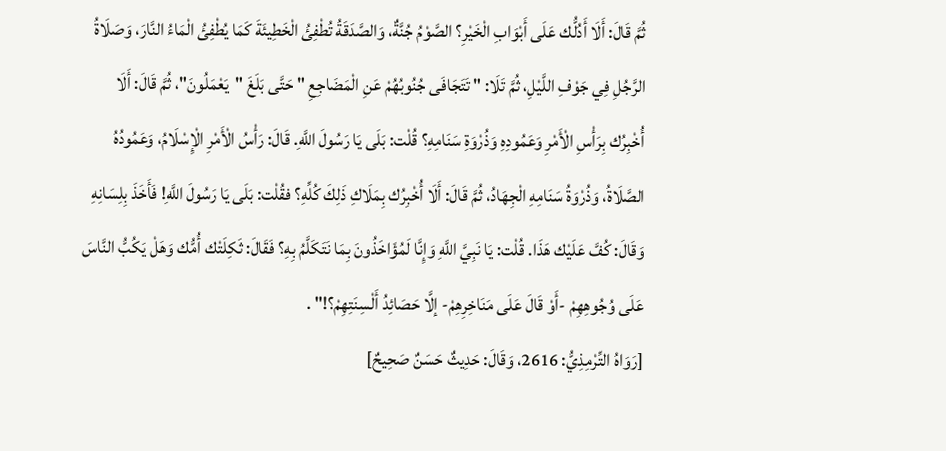ثُمَّ قَالَ: أَلَا أَدُلُّك عَلَى أَبْوَابِ الْخَيْرِ؟ الصَّوْمُ جُنَّةٌ، وَالصَّدَقَةُ تُطْفِئُ الْخَطِيئَةَ كَمَا يُطْفِئُ الْمَاءُ النَّارَ، وَصَلَاةُ الرَّجُلِ فِي جَوْفِ اللَّيْلِ، ثُمَّ تَلَا: " تَتَجَافَى جُنُوبُهُمْ عَنِ الْمَضَاجِعِ " حَتَّى بَلَغَ "يَعْمَلُونَ"، ثُمَّ قَالَ: أَلَا أُخْبِرُك بِرَأْسِ الْأَمْرِ وَعَمُودِهِ وَذُرْوَةِ سَنَامِهِ؟ قُلْت: بَلَى يَا رَسُولَ اللَّهِ. قَالَ: رَأْسُ الْأَمْرِ الْإِسْلَامُ، وَعَمُودُهُ الصَّلَاةُ، وَذُرْوَةُ سَنَامِهِ الْجِهَادُ، ثُمَّ قَالَ: أَلَا أُخْبِرُك بِمَلَاكِ ذَلِكَ كُلِّهِ؟ فقُلْت: بَلَى يَا رَسُولَ اللَّهِ! فَأَخَذَ بِلِسَانِهِ وَقَالَ: كُفَّ عَلَيْك هَذَا. قُلْت: يَا نَبِيَّ اللَّهِ وَإِنَّا لَمُؤَاخَذُونَ بِمَا نَتَكَلَّمُ بِهِ؟ فَقَالَ: ثَكِلَتْك أُمُّك وَهَلْ يَكُبُّ النَّاسَ عَلَى وُجُوهِهِمْ -أَوْ قَالَ عَلَى مَنَاخِرِهِمْ- إلَّا حَصَائِدُ أَلْسِنَتِهِمْ؟!" .
[رَوَاهُ التِّرْمِذِيُّ: 2616، وَقَالَ: حَدِيثٌ حَسَنٌ صَحِيحٌ]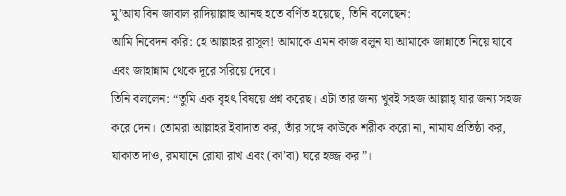মু’আয বিন জাবাল রাদিয়াল্লাহু আনহু হতে বর্ণিত হয়েছে, তিনি বলেছেন:
আমি নিবেদন করি: হে আল্লাহর রাসূল! আমাকে এমন কাজ বলুন যা আমাকে জান্নাতে নিয়ে যাবে এবং জাহান্নাম থেকে দূরে সরিয়ে দেবে।
তিনি বললেন: “তুমি এক বৃহৎ বিষয়ে প্রশ্ন করেছ। এটা তার জন্য খুবই সহজ আল্লাহ্ যার জন্য সহজ করে দেন। তোমরা আল্লাহর ইবাদাত কর, তাঁর সঙ্গে কাউকে শরীক করো না, নামায প্রতিষ্ঠা কর, যাকাত দাও, রমযানে রোযা রাখ এবং (কা’বা) ঘরে হজ্জ কর”।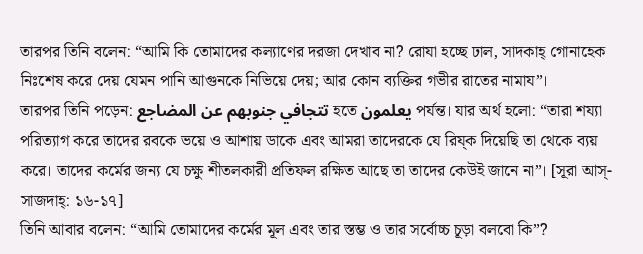তারপর তিনি বলেন: “আমি কি তোমাদের কল্যাণের দরজা দেখাব না? রোযা হচ্ছে ঢাল, সাদকাহ্ গোনাহেক নিঃশেষ করে দেয় যেমন পানি আগুনকে নিভিয়ে দেয়; আর কোন ব্যক্তির গভীর রাতের নামায”।
তারপর তিনি পড়েন: تتجافي جنوبهم عن المضاجع হতে يعلمون পর্যন্ত। যার অর্থ হলো: “তারা শয্যা পরিত্যাগ করে তাদের রবকে ভয়ে ও আশায় ডাকে এবং আমরা তাদেরকে যে রিয্ক দিয়েছি তা থেকে ব্যয় করে। তাদের কর্মের জন্য যে চক্ষু শীতলকারী প্রতিফল রক্ষিত আছে তা তাদের কেউই জানে না”। [সূরা আস্-সাজদাহ্: ১৬-১৭]
তিনি আবার বলেন: “আমি তোমাদের কর্মের মূল এবং তার স্তম্ভ ও তার সর্বোচ্চ চূড়া বলবো কি”?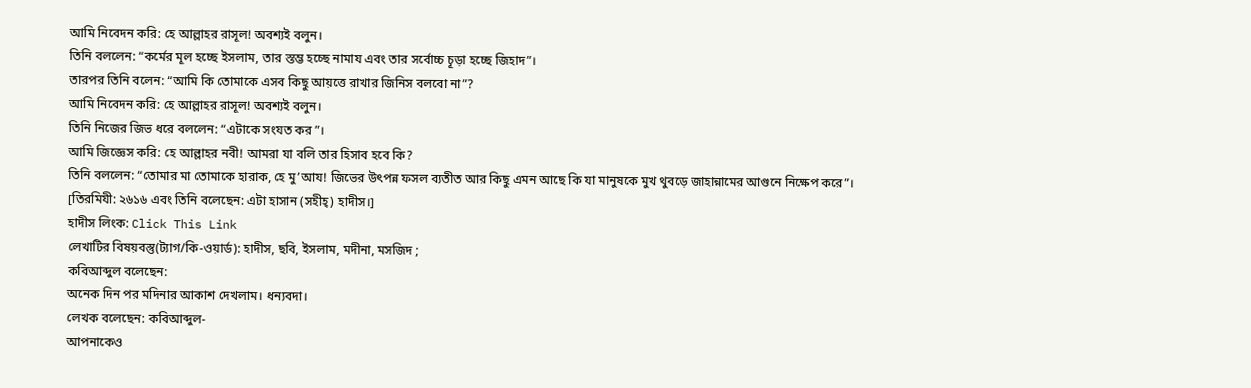আমি নিবেদন করি: হে আল্লাহর রাসূল! অবশ্যই বলুন।
তিনি বললেন: “কর্মের মূল হচ্ছে ইসলাম, তার স্তম্ভ হচ্ছে নামায এবং তার সর্বোচ্চ চূড়া হচ্ছে জিহাদ”।
তারপর তিনি বলেন: “আমি কি তোমাকে এসব কিছু আয়ত্তে রাখার জিনিস বলবো না”?
আমি নিবেদন করি: হে আল্লাহর রাসূল! অবশ্যই বলুন।
তিনি নিজের জিভ ধরে বললেন: “এটাকে সংযত কর”।
আমি জিজ্ঞেস করি: হে আল্লাহর নবী! আমরা যা বলি তার হিসাব হবে কি?
তিনি বললেন: “তোমার মা তোমাকে হারাক, হে মু’আয! জিভের উৎপন্ন ফসল ব্যতীত আর কিছু এমন আছে কি যা মানুষকে মুখ থুবড়ে জাহান্নামের আগুনে নিক্ষেপ করে”।
[তিরমিযী: ২৬১৬ এবং তিনি বলেছেন: এটা হাসান (সহীহ্) হাদীস।]
হাদীস লিংক: Click This Link
লেখাটির বিষয়বস্তু(ট্যাগ/কি-ওয়ার্ড): হাদীস, ছবি, ইসলাম, মদীনা, মসজিদ ;
কবিআব্দুল বলেছেন:
অনেক দিন পর মদিনার আকাশ দেখলাম। ধন্যবদা।
লেখক বলেছেন: কবিআব্দুল-
আপনাকেও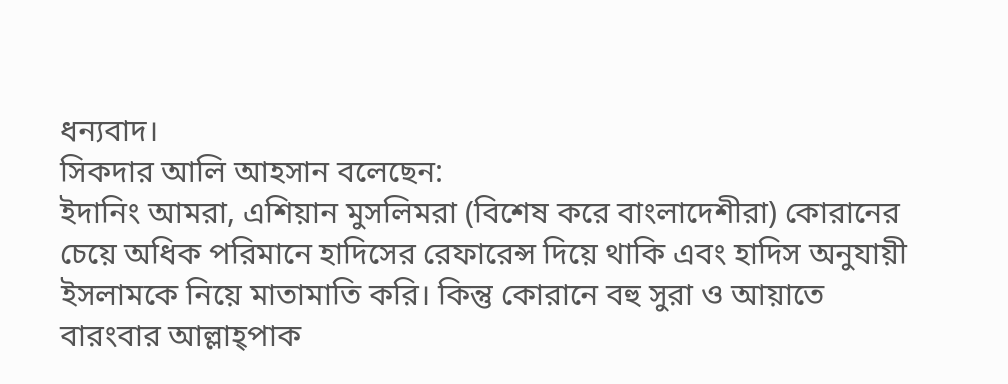ধন্যবাদ।
সিকদার আলি আহসান বলেছেন:
ইদানিং আমরা, এশিয়ান মুসলিমরা (বিশেষ করে বাংলাদেশীরা) কোরানের চেয়ে অধিক পরিমানে হাদিসের রেফারেন্স দিয়ে থাকি এবং হাদিস অনুযায়ী ইসলামকে নিয়ে মাতামাতি করি। কিন্তু কোরানে বহু সুরা ও আয়াতে বারংবার আল্লাহ্পাক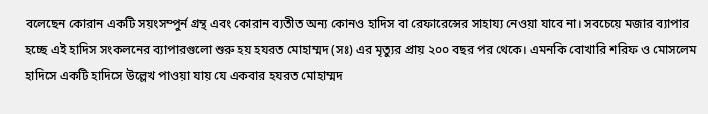বলেছেন কোরান একটি সয়ংসম্পুর্ন গ্রন্থ এবং কোরান ব্যতীত অন্য কোনও হাদিস বা রেফারেন্সের সাহায্য নেওয়া যাবে না। সবচেয়ে মজার ব্যাপার হচ্ছে এই হাদিস সংকলনের ব্যাপারগুলো শুরু হয় হযরত মোহাম্মদ (সঃ) এর মৃত্যুর প্রায় ২০০ বছর পর থেকে। এমনকি বোখারি শরিফ ও মোসলেম হাদিসে একটি হাদিসে উল্লেখ পাওয়া যায় যে একবার হযরত মোহাম্মদ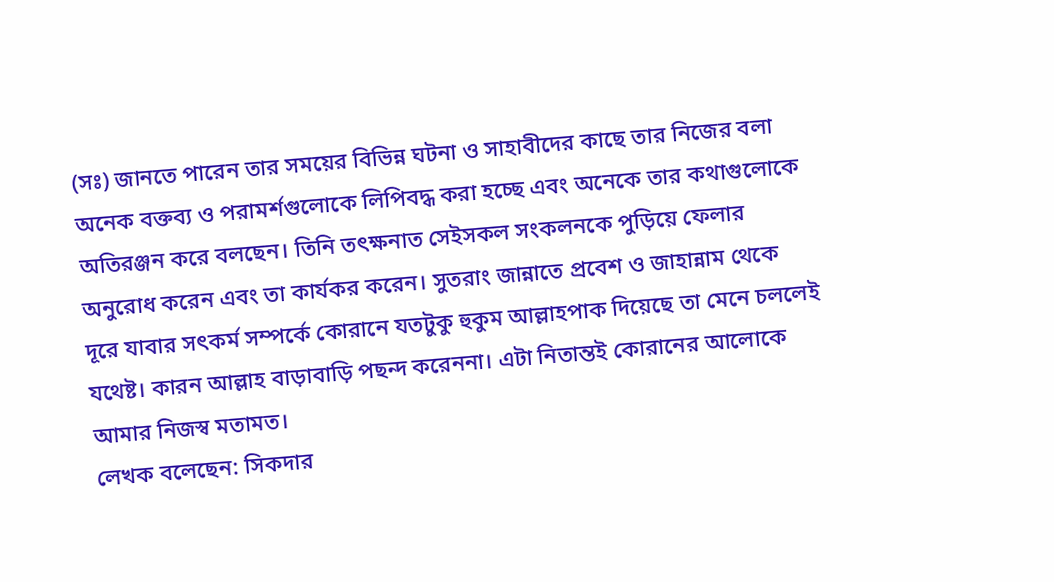(সঃ) জানতে পারেন তার সময়ের বিভিন্ন ঘটনা ও সাহাবীদের কাছে তার নিজের বলা অনেক বক্তব্য ও পরামর্শগুলোকে লিপিবদ্ধ করা হচ্ছে এবং অনেকে তার কথাগুলোকে অতিরঞ্জন করে বলছেন। তিনি তৎক্ষনাত সেইসকল সংকলনকে পুড়িয়ে ফেলার অনুরোধ করেন এবং তা কার্যকর করেন। সুতরাং জান্নাতে প্রবেশ ও জাহান্নাম থেকে দূরে যাবার সৎকর্ম সম্পর্কে কোরানে যতটুকু হুকুম আল্লাহপাক দিয়েছে তা মেনে চললেই যথেষ্ট। কারন আল্লাহ বাড়াবাড়ি পছন্দ করেননা। এটা নিতান্তই কোরানের আলোকে আমার নিজস্ব মতামত।
লেখক বলেছেন: সিকদার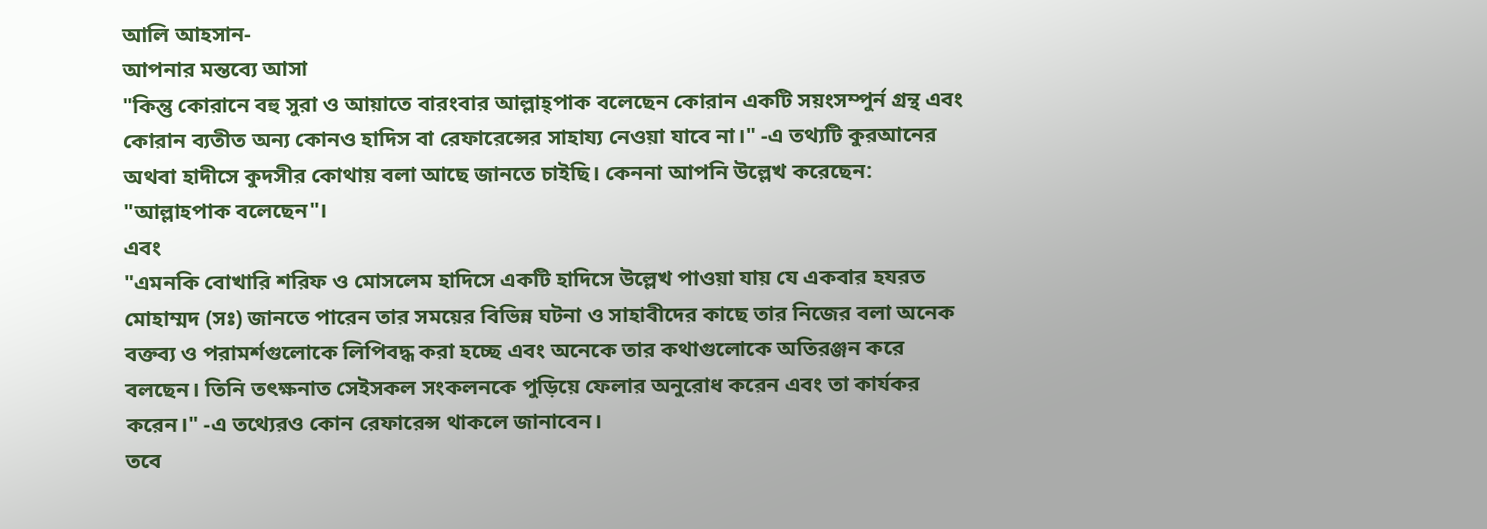আলি আহসান-
আপনার মন্তব্যে আসা
"কিন্তু কোরানে বহু সুরা ও আয়াতে বারংবার আল্লাহ্পাক বলেছেন কোরান একটি সয়ংসম্পুর্ন গ্রন্থ এবং কোরান ব্যতীত অন্য কোনও হাদিস বা রেফারেন্সের সাহায্য নেওয়া যাবে না।" -এ তথ্যটি কুরআনের অথবা হাদীসে কুদসীর কোথায় বলা আছে জানতে চাইছি। কেননা আপনি উল্লেখ করেছেন: "আল্লাহপাক বলেছেন"।
এবং
"এমনকি বোখারি শরিফ ও মোসলেম হাদিসে একটি হাদিসে উল্লেখ পাওয়া যায় যে একবার হযরত মোহাম্মদ (সঃ) জানতে পারেন তার সময়ের বিভিন্ন ঘটনা ও সাহাবীদের কাছে তার নিজের বলা অনেক বক্তব্য ও পরামর্শগুলোকে লিপিবদ্ধ করা হচ্ছে এবং অনেকে তার কথাগুলোকে অতিরঞ্জন করে বলছেন। তিনি তৎক্ষনাত সেইসকল সংকলনকে পুড়িয়ে ফেলার অনুরোধ করেন এবং তা কার্যকর করেন।" -এ তথ্যেরও কোন রেফারেন্স থাকলে জানাবেন।
তবে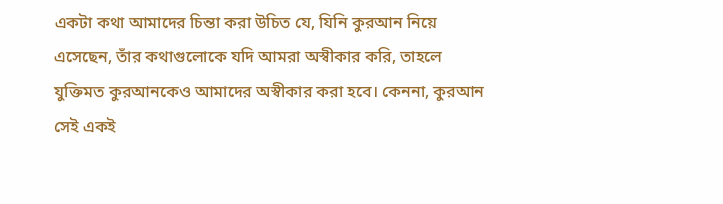একটা কথা আমাদের চিন্তা করা উচিত যে, যিনি কুরআন নিয়ে এসেছেন, তাঁর কথাগুলোকে যদি আমরা অস্বীকার করি, তাহলে যুক্তিমত কুরআনকেও আমাদের অস্বীকার করা হবে। কেননা, কুরআন সেই একই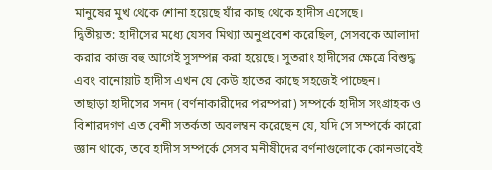মানুষের মুখ থেকে শোনা হয়েছে যাঁর কাছ থেকে হাদীস এসেছে।
দ্বিতীয়ত: হাদীসের মধ্যে যেসব মিথ্যা অনুপ্রবেশ করেছিল, সেসবকে আলাদা করার কাজ বহু আগেই সুসম্পন্ন করা হয়েছে। সুতরাং হাদীসের ক্ষেত্রে বিশুদ্ধ এবং বানোয়াট হাদীস এখন যে কেউ হাতের কাছে সহজেই পাচ্ছেন।
তাছাড়া হাদীসের সনদ (বর্ণনাকারীদের পরম্পরা) সম্পর্কে হাদীস সংগ্রাহক ও বিশারদগণ এত বেশী সতর্কতা অবলম্বন করেছেন যে, যদি সে সম্পর্কে কারো জ্ঞান থাকে, তবে হাদীস সম্পর্কে সেসব মনীষীদের বর্ণনাগুলোকে কোনভাবেই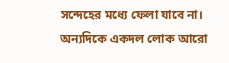সন্দেহের মধ্যে ফেলা যাবে না।
অন্যদিকে একদল লোক আরো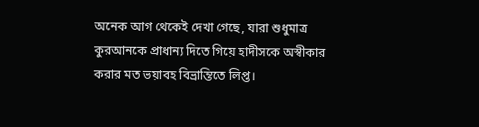অনেক আগ থেকেই দেখা গেছে, যারা শুধুমাত্র কুরআনকে প্রাধান্য দিতে গিয়ে হাদীসকে অস্বীকার করার মত ভয়াবহ বিভ্রান্তিতে লিপ্ত।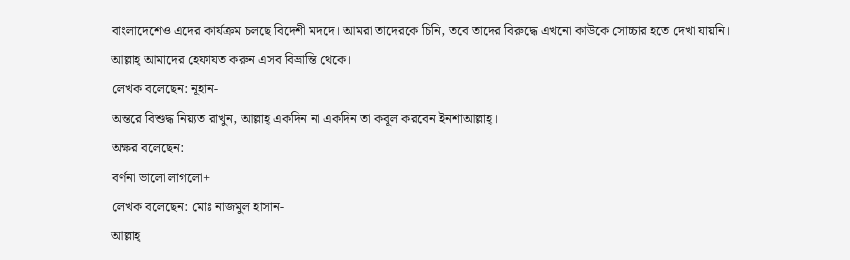বাংলাদেশেও এদের কার্যক্রম চলছে বিদেশী মদদে। আমরা তাদেরকে চিনি, তবে তাদের বিরুদ্ধে এখনো কাউকে সোচ্চার হতে দেখা যায়নি। আল্লাহ্ আমাদের হেফাযত করুন এসব বিভ্রান্তি থেকে।
লেখক বলেছেন: নূহান-
অন্তরে বিশুদ্ধ নিয়্যত রাখুন, আল্লাহ্ একদিন না একদিন তা কবূল করবেন ইনশাআল্লাহ্।
অক্ষর বলেছেন:
বর্ণনা ভালো লাগলো+
লেখক বলেছেন: মোঃ নাজমুল হাসান-
আল্লাহ্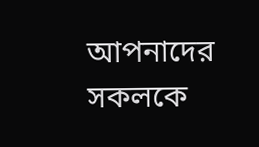আপনাদের সকলকে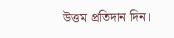উত্তম প্রতিদান দিন।